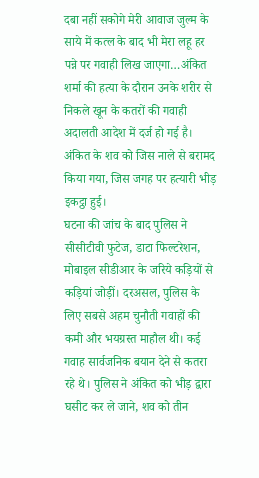दबा नहीं सकोगे मेरी आवाज जुल्म के साये में कत्ल के बाद भी मेरा लहू हर पन्ने पर गवाही लिख जाएगा…अंकित शर्मा की हत्या के दौरान उनके शरीर से निकले खून के कतरों की गवाही अदालती आदेश में दर्ज हो गई है। अंकित के शव को जिस नाले से बरामद किया गया, जिस जगह पर हत्यारी भीड़ इकट्ठा हुई।
घटना की जांच के बाद पुलिस ने सीसीटीवी फुटेज, डाटा फिल्टरेशन, मोबाइल सीडीआर के जरिये कड़ियों से कड़ियां जोड़ीं। दरअसल, पुलिस के लिए सबसे अहम चुनौती गवाहों की कमी और भयग्रस्त माहौल थी। कई गवाह सार्वजनिक बयान देने से कतरा रहे थे। पुलिस ने अंकित को भीड़ द्वारा घसीट कर ले जाने, शव को तीन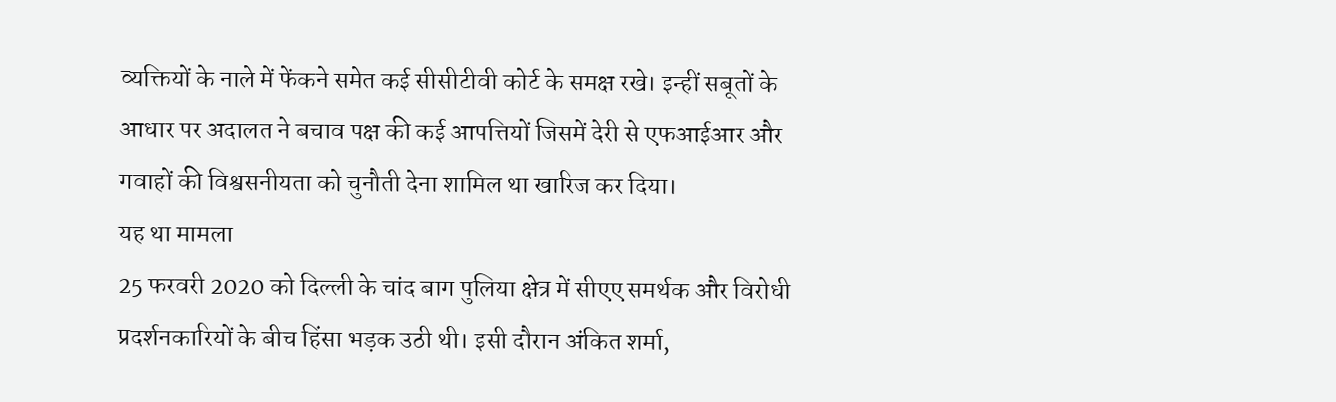व्यक्तियों के नाले में फेंकने समेत कई सीसीटीवी कोर्ट के समक्ष रखे। इन्हीं सबूतों के आधार पर अदालत ने बचाव पक्ष की कई आपत्तियों जिसमें देरी से एफआईआर और गवाहों की विश्वसनीयता को चुनौती देना शामिल था खारिज कर दिया।
यह था मामला
25 फरवरी 2020 को दिल्ली के चांद बाग पुलिया क्षेत्र में सीएए समर्थक और विरोधी प्रदर्शनकारियों के बीच हिंसा भड़क उठी थी। इसी दौरान अंकित शर्मा,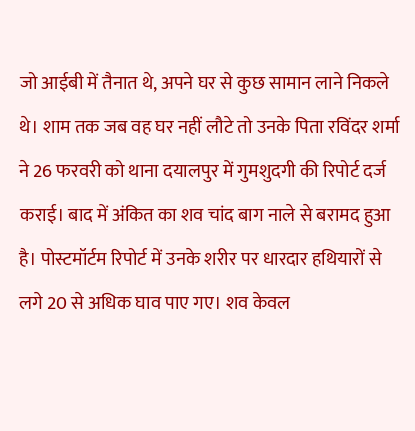जो आईबी में तैनात थे, अपने घर से कुछ सामान लाने निकले थे। शाम तक जब वह घर नहीं लौटे तो उनके पिता रविंदर शर्मा ने 26 फरवरी को थाना दयालपुर में गुमशुदगी की रिपोर्ट दर्ज कराई। बाद में अंकित का शव चांद बाग नाले से बरामद हुआ है। पोस्टमॉर्टम रिपोर्ट में उनके शरीर पर धारदार हथियारों से लगे 20 से अधिक घाव पाए गए। शव केवल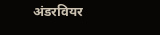अंडरवियर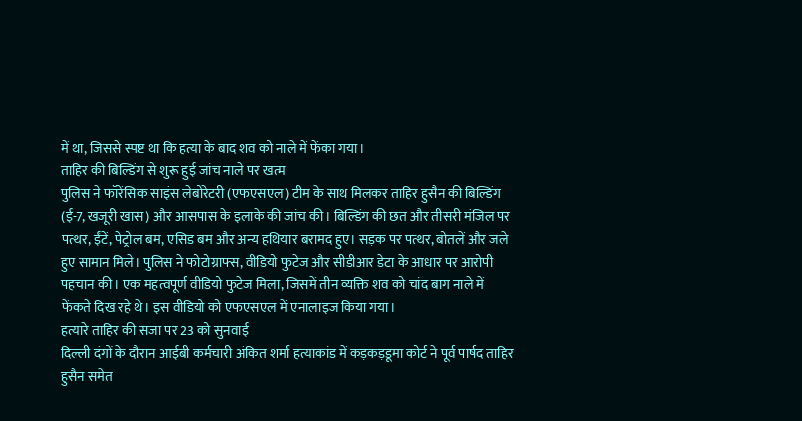में था, जिससे स्पष्ट था कि हत्या के बाद शव को नाले में फेंका गया।
ताहिर की बिल्डिंग से शुरू हुई जांच नाले पर खत्म
पुलिस ने फॉरेंसिक साइंस लेबोरेटरी (एफएसएल) टीम के साथ मिलकर ताहिर हुसैन की बिल्डिंग (ई-7, खजूरी खास) और आसपास के इलाके की जांच की। बिल्डिंग की छत और तीसरी मंजिल पर पत्थर, ईंटें, पेट्रोल बम, एसिड बम और अन्य हथियार बरामद हुए। सड़क पर पत्थर, बोतलें और जले हुए सामान मिले। पुलिस ने फोटोग्राफ्स, वीडियो फुटेज और सीडीआर डेटा के आधार पर आरोपी पहचान की। एक महत्वपूर्ण वीडियो फुटेज मिला, जिसमें तीन व्यक्ति शव को चांद बाग नाले में फेंकते दिख रहे थे। इस वीडियो को एफएसएल में एनालाइज किया गया।
हत्यारे ताहिर की सजा पर 23 को सुनवाई
दिल्ली दंगों के दौरान आईबी कर्मचारी अंकित शर्मा हत्याकांड में कड़कड़डूमा कोर्ट ने पूर्व पार्षद ताहिर हुसैन समेत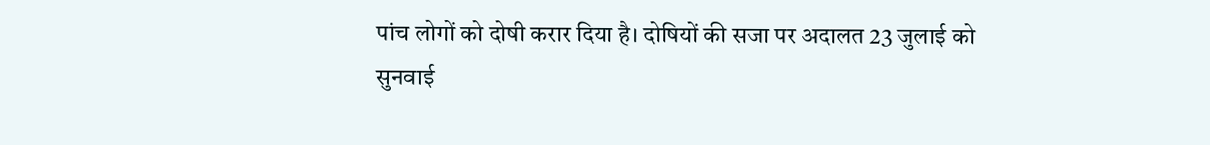पांच लोगों को दोषी करार दिया है। दोषियों की सजा पर अदालत 23 जुलाई को सुनवाई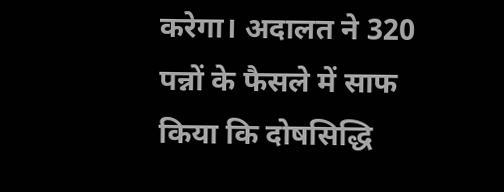करेगा। अदालत ने 320 पन्नों के फैसले में साफ किया कि दोषसिद्धि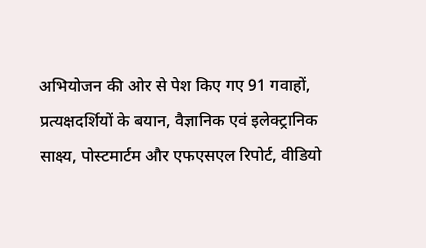अभियोजन की ओर से पेश किए गए 91 गवाहों, प्रत्यक्षदर्शियों के बयान, वैज्ञानिक एवं इलेक्ट्रानिक साक्ष्य, पोस्टमार्टम और एफएसएल रिपोर्ट, वीडियो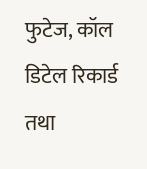फुटेज, कॉल डिटेल रिकार्ड तथा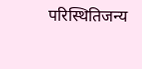परिस्थितिजन्य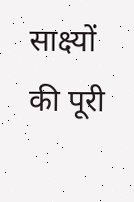साक्ष्यों की पूरी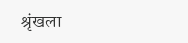श्रृंखला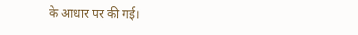के आधार पर की गई।